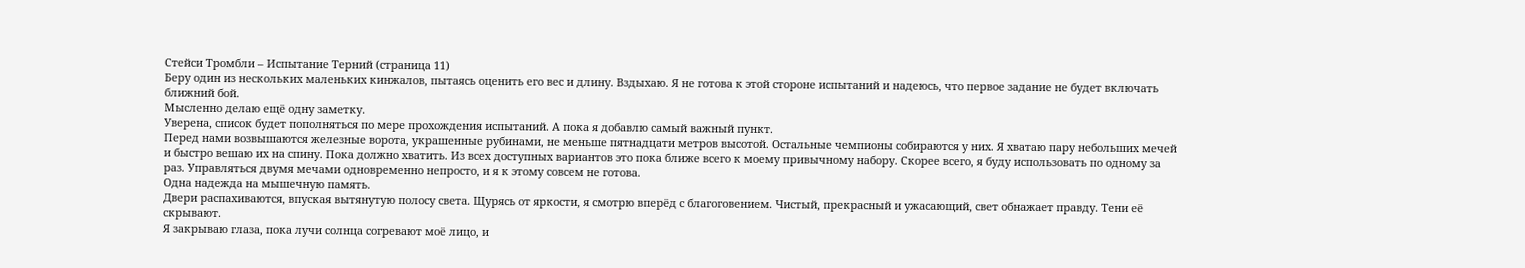Стейси Тромбли – Испытание Терний (страница 11)
Беру один из нескольких маленьких кинжалов, пытаясь оценить его вес и длину. Вздыхаю. Я не готова к этой стороне испытаний и надеюсь, что первое задание не будет включать ближний бой.
Мысленно делаю ещё одну заметку.
Уверена, список будет пополняться по мере прохождения испытаний. А пока я добавлю самый важный пункт.
Перед нами возвышаются железные ворота, украшенные рубинами, не меньше пятнадцати метров высотой. Остальные чемпионы собираются у них. Я хватаю пару небольших мечей и быстро вешаю их на спину. Пока должно хватить. Из всех доступных вариантов это пока ближе всего к моему привычному набору. Скорее всего, я буду использовать по одному за раз. Управляться двумя мечами одновременно непросто, и я к этому совсем не готова.
Одна надежда на мышечную память.
Двери распахиваются, впуская вытянутую полосу света. Щурясь от яркости, я смотрю вперёд с благоговением. Чистый, прекрасный и ужасающий, свет обнажает правду. Тени её скрывают.
Я закрываю глаза, пока лучи солнца согревают моё лицо, и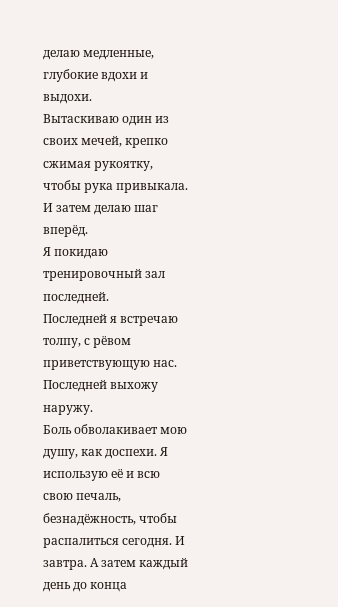делаю медленные, глубокие вдохи и выдохи.
Вытаскиваю один из своих мечей, крепко сжимая рукоятку, чтобы рука привыкала. И затем делаю шаг вперёд.
Я покидаю тренировочный зал последней.
Последней я встречаю толпу, с рёвом приветствующую нас. Последней выхожу наружу.
Боль обволакивает мою душу, как доспехи. Я использую её и всю свою печаль, безнадёжность, чтобы распалиться сегодня. И завтра. А затем каждый день до конца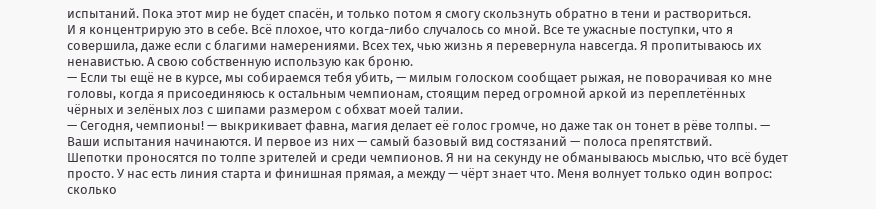испытаний. Пока этот мир не будет спасён, и только потом я смогу скользнуть обратно в тени и раствориться.
И я концентрирую это в себе. Всё плохое, что когда-либо случалось со мной. Все те ужасные поступки, что я совершила, даже если с благими намерениями. Всех тех, чью жизнь я перевернула навсегда. Я пропитываюсь их ненавистью. А свою собственную использую как броню.
— Если ты ещё не в курсе, мы собираемся тебя убить, — милым голоском сообщает рыжая, не поворачивая ко мне головы, когда я присоединяюсь к остальным чемпионам, стоящим перед огромной аркой из переплетённых чёрных и зелёных лоз с шипами размером с обхват моей талии.
— Сегодня, чемпионы! — выкрикивает фавна, магия делает её голос громче, но даже так он тонет в рёве толпы. — Ваши испытания начинаются. И первое из них — самый базовый вид состязаний — полоса препятствий.
Шепотки проносятся по толпе зрителей и среди чемпионов. Я ни на секунду не обманываюсь мыслью, что всё будет просто. У нас есть линия старта и финишная прямая, а между — чёрт знает что. Меня волнует только один вопрос: сколько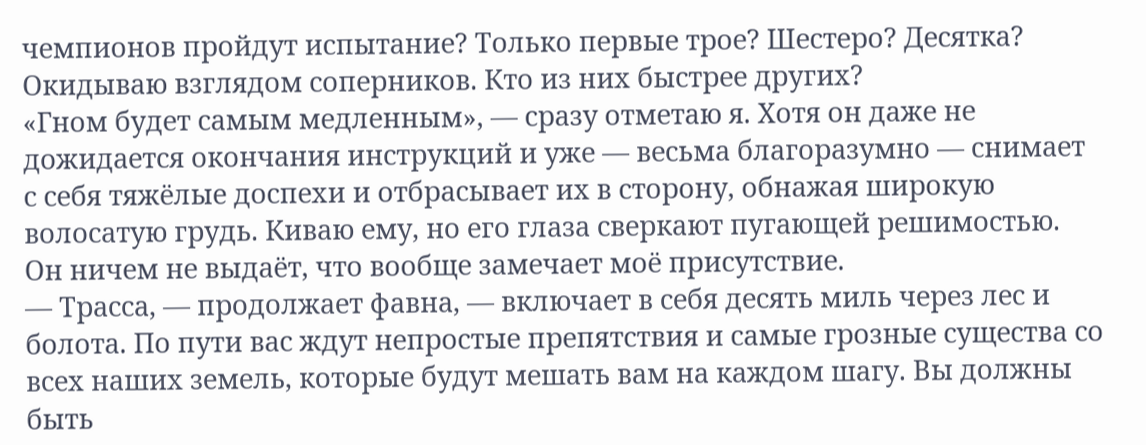чемпионов пройдут испытание? Только первые трое? Шестеро? Десятка?
Окидываю взглядом соперников. Кто из них быстрее других?
«Гном будет самым медленным», — сразу отметаю я. Хотя он даже не дожидается окончания инструкций и уже — весьма благоразумно — снимает с себя тяжёлые доспехи и отбрасывает их в сторону, обнажая широкую волосатую грудь. Киваю ему, но его глаза сверкают пугающей решимостью. Он ничем не выдаёт, что вообще замечает моё присутствие.
— Трасса, — продолжает фавна, — включает в себя десять миль через лес и болота. По пути вас ждут непростые препятствия и самые грозные существа со всех наших земель, которые будут мешать вам на каждом шагу. Вы должны быть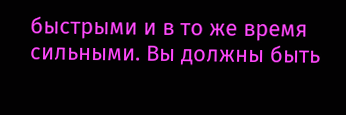быстрыми и в то же время сильными. Вы должны быть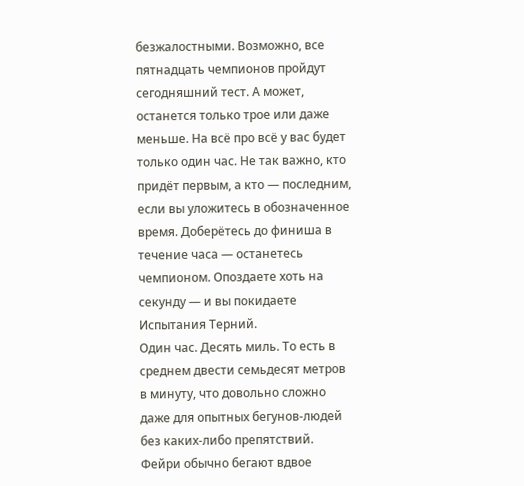безжалостными. Возможно, все пятнадцать чемпионов пройдут сегодняшний тест. А может, останется только трое или даже меньше. На всё про всё у вас будет только один час. Не так важно, кто придёт первым, а кто — последним, если вы уложитесь в обозначенное время. Доберётесь до финиша в течение часа — останетесь чемпионом. Опоздаете хоть на секунду — и вы покидаете Испытания Терний.
Один час. Десять миль. То есть в среднем двести семьдесят метров в минуту, что довольно сложно даже для опытных бегунов-людей без каких-либо препятствий. Фейри обычно бегают вдвое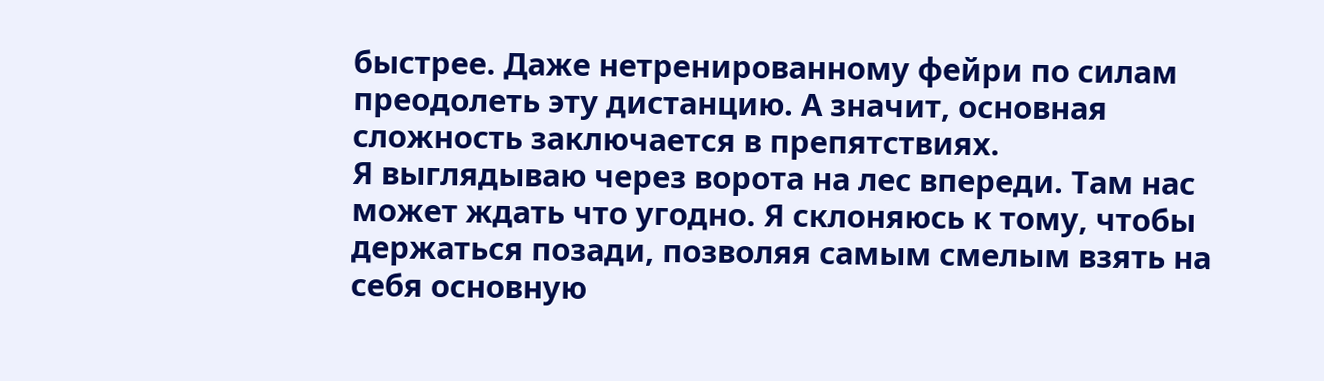быстрее. Даже нетренированному фейри по силам преодолеть эту дистанцию. А значит, основная сложность заключается в препятствиях.
Я выглядываю через ворота на лес впереди. Там нас может ждать что угодно. Я склоняюсь к тому, чтобы держаться позади, позволяя самым смелым взять на себя основную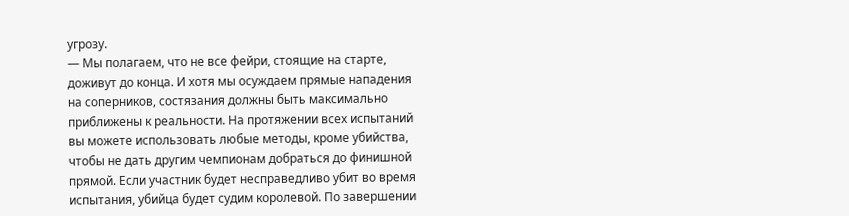угрозу.
— Мы полагаем, что не все фейри, стоящие на старте, доживут до конца. И хотя мы осуждаем прямые нападения на соперников, состязания должны быть максимально приближены к реальности. На протяжении всех испытаний вы можете использовать любые методы, кроме убийства, чтобы не дать другим чемпионам добраться до финишной прямой. Если участник будет несправедливо убит во время испытания, убийца будет судим королевой. По завершении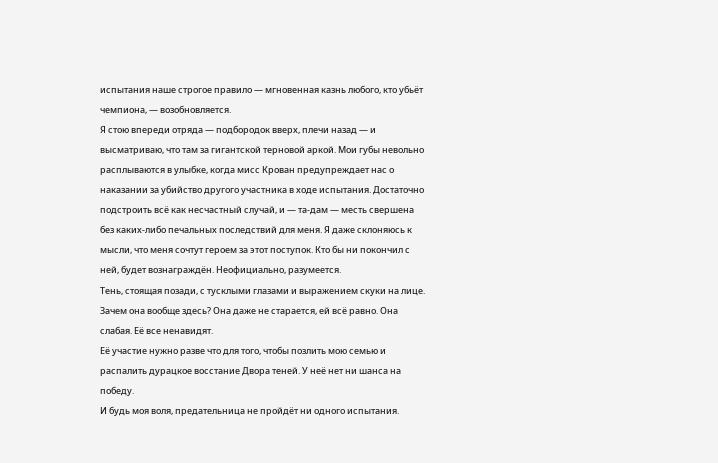испытания наше строгое правило — мгновенная казнь любого, кто убьёт чемпиона, — возобновляется.
Я стою впереди отряда — подбородок вверх, плечи назад — и высматриваю, что там за гигантской терновой аркой. Мои губы невольно расплываются в улыбке, когда мисс Крован предупреждает нас о наказании за убийство другого участника в ходе испытания. Достаточно подстроить всё как несчастный случай, и — та-дам — месть свершена без каких-либо печальных последствий для меня. Я даже склоняюсь к мысли, что меня сочтут героем за этот поступок. Кто бы ни покончил с ней, будет вознаграждён. Неофициально, разумеется.
Тень, стоящая позади, с тусклыми глазами и выражением скуки на лице. Зачем она вообще здесь? Она даже не старается, ей всё равно. Она слабая. Её все ненавидят.
Её участие нужно разве что для того, чтобы позлить мою семью и распалить дурацкое восстание Двора теней. У неё нет ни шанса на победу.
И будь моя воля, предательница не пройдёт ни одного испытания.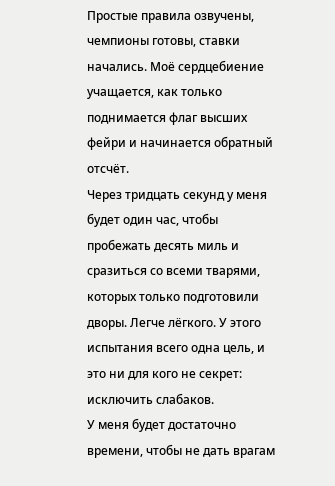Простые правила озвучены, чемпионы готовы, ставки начались. Моё сердцебиение учащается, как только поднимается флаг высших фейри и начинается обратный отсчёт.
Через тридцать секунд у меня будет один час, чтобы пробежать десять миль и сразиться со всеми тварями, которых только подготовили дворы. Легче лёгкого. У этого испытания всего одна цель, и это ни для кого не секрет: исключить слабаков.
У меня будет достаточно времени, чтобы не дать врагам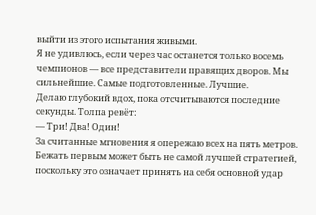выйти из этого испытания живыми.
Я не удивлюсь, если через час останется только восемь чемпионов — все представители правящих дворов. Мы сильнейшие. Самые подготовленные. Лучшие.
Делаю глубокий вдох, пока отсчитываются последние секунды. Толпа ревёт:
— Три! Два! Один!
За считанные мгновения я опережаю всех на пять метров. Бежать первым может быть не самой лучшей стратегией, поскольку это означает принять на себя основной удар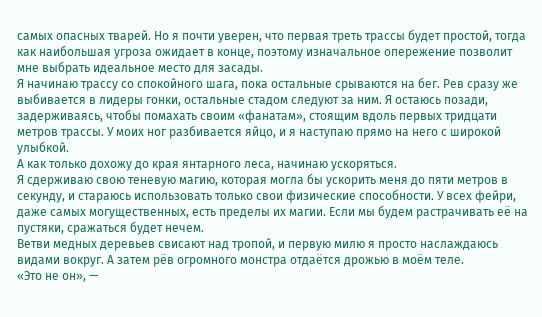самых опасных тварей. Но я почти уверен, что первая треть трассы будет простой, тогда как наибольшая угроза ожидает в конце, поэтому изначальное опережение позволит мне выбрать идеальное место для засады.
Я начинаю трассу со спокойного шага, пока остальные срываются на бег. Рев сразу же выбивается в лидеры гонки, остальные стадом следуют за ним. Я остаюсь позади, задерживаясь, чтобы помахать своим «фанатам», стоящим вдоль первых тридцати метров трассы. У моих ног разбивается яйцо, и я наступаю прямо на него с широкой улыбкой.
А как только дохожу до края янтарного леса, начинаю ускоряться.
Я сдерживаю свою теневую магию, которая могла бы ускорить меня до пяти метров в секунду, и стараюсь использовать только свои физические способности. У всех фейри, даже самых могущественных, есть пределы их магии. Если мы будем растрачивать её на пустяки, сражаться будет нечем.
Ветви медных деревьев свисают над тропой, и первую милю я просто наслаждаюсь видами вокруг. А затем рёв огромного монстра отдаётся дрожью в моём теле.
«Это не он», —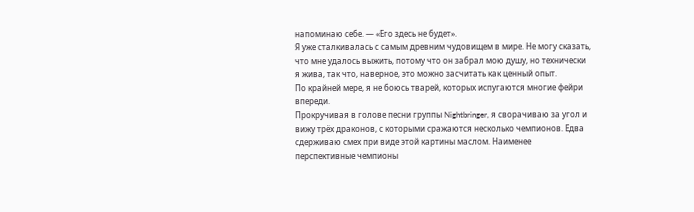напоминаю себе. — «Его здесь не будет».
Я уже сталкивалась с самым древним чудовищем в мире. Не могу сказать, что мне удалось выжить, потому что он забрал мою душу, но технически я жива, так что, наверное, это можно засчитать как ценный опыт.
По крайней мере, я не боюсь тварей, которых испугаются многие фейри впереди.
Прокручивая в голове песни группы Nightbringer, я сворачиваю за угол и вижу трёх драконов, с которыми сражаются несколько чемпионов. Едва сдерживаю смех при виде этой картины маслом. Наименее перспективные чемпионы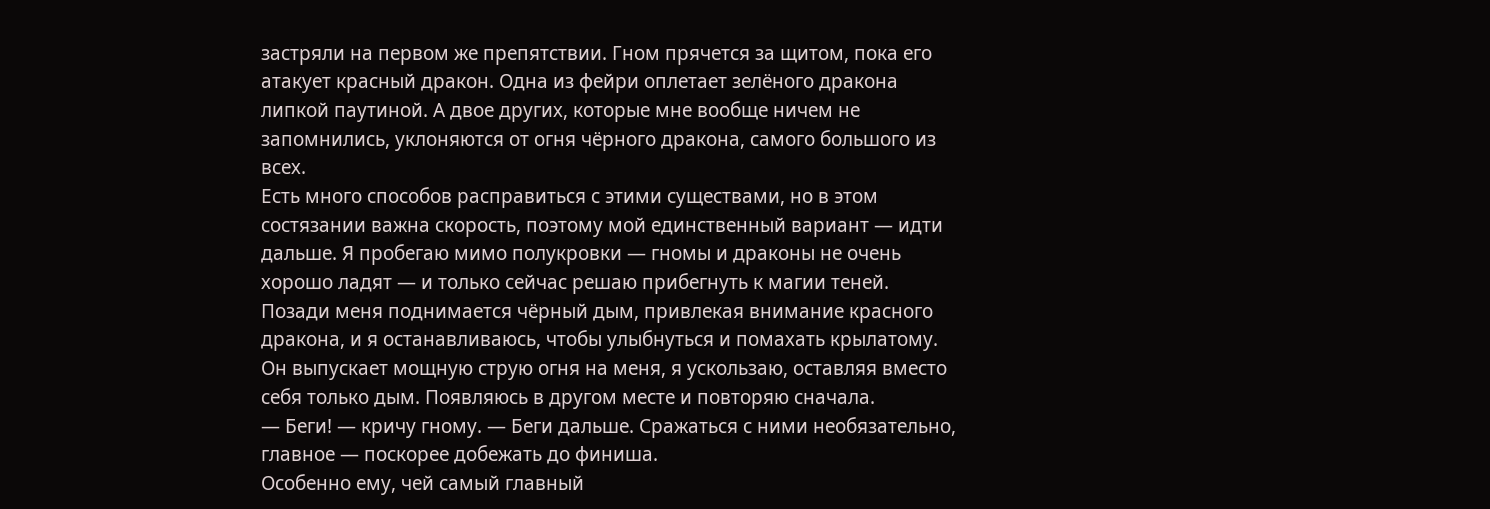застряли на первом же препятствии. Гном прячется за щитом, пока его атакует красный дракон. Одна из фейри оплетает зелёного дракона липкой паутиной. А двое других, которые мне вообще ничем не запомнились, уклоняются от огня чёрного дракона, самого большого из всех.
Есть много способов расправиться с этими существами, но в этом состязании важна скорость, поэтому мой единственный вариант — идти дальше. Я пробегаю мимо полукровки — гномы и драконы не очень хорошо ладят — и только сейчас решаю прибегнуть к магии теней. Позади меня поднимается чёрный дым, привлекая внимание красного дракона, и я останавливаюсь, чтобы улыбнуться и помахать крылатому.
Он выпускает мощную струю огня на меня, я ускользаю, оставляя вместо себя только дым. Появляюсь в другом месте и повторяю сначала.
— Беги! — кричу гному. — Беги дальше. Сражаться с ними необязательно, главное — поскорее добежать до финиша.
Особенно ему, чей самый главный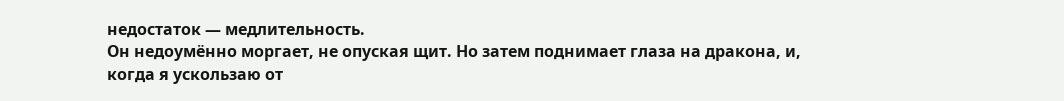недостаток — медлительность.
Он недоумённо моргает, не опуская щит. Но затем поднимает глаза на дракона, и, когда я ускользаю от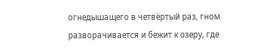огнедышащего в четвёртый раз, гном разворачивается и бежит к озеру, где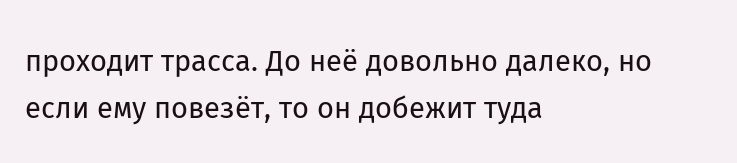проходит трасса. До неё довольно далеко, но если ему повезёт, то он добежит туда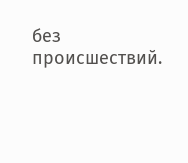без происшествий.